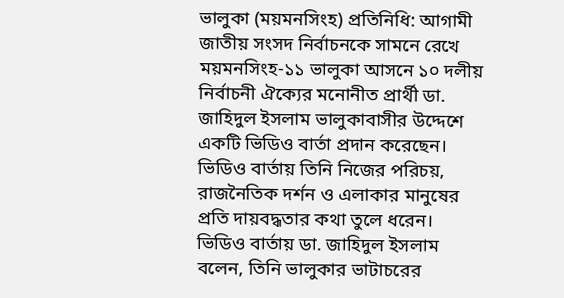ভালুকা (ময়মনসিংহ) প্রতিনিধি: আগামী জাতীয় সংসদ নির্বাচনকে সামনে রেখে ময়মনসিংহ-১১ ভালুকা আসনে ১০ দলীয় নির্বাচনী ঐক্যের মনোনীত প্রার্থী ডা. জাহিদুল ইসলাম ভালুকাবাসীর উদ্দেশে একটি ভিডিও বার্তা প্রদান করেছেন। ভিডিও বার্তায় তিনি নিজের পরিচয়, রাজনৈতিক দর্শন ও এলাকার মানুষের প্রতি দায়বদ্ধতার কথা তুলে ধরেন।
ভিডিও বার্তায় ডা. জাহিদুল ইসলাম বলেন, তিনি ভালুকার ভাটাচরের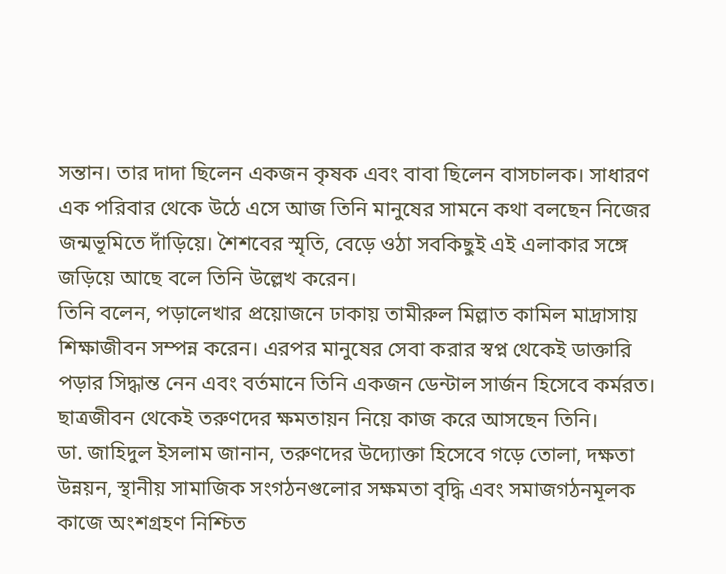সন্তান। তার দাদা ছিলেন একজন কৃষক এবং বাবা ছিলেন বাসচালক। সাধারণ এক পরিবার থেকে উঠে এসে আজ তিনি মানুষের সামনে কথা বলছেন নিজের জন্মভূমিতে দাঁড়িয়ে। শৈশবের স্মৃতি, বেড়ে ওঠা সবকিছুই এই এলাকার সঙ্গে জড়িয়ে আছে বলে তিনি উল্লেখ করেন।
তিনি বলেন, পড়ালেখার প্রয়োজনে ঢাকায় তামীরুল মিল্লাত কামিল মাদ্রাসায় শিক্ষাজীবন সম্পন্ন করেন। এরপর মানুষের সেবা করার স্বপ্ন থেকেই ডাক্তারি পড়ার সিদ্ধান্ত নেন এবং বর্তমানে তিনি একজন ডেন্টাল সার্জন হিসেবে কর্মরত। ছাত্রজীবন থেকেই তরুণদের ক্ষমতায়ন নিয়ে কাজ করে আসছেন তিনি।
ডা. জাহিদুল ইসলাম জানান, তরুণদের উদ্যোক্তা হিসেবে গড়ে তোলা, দক্ষতা উন্নয়ন, স্থানীয় সামাজিক সংগঠনগুলোর সক্ষমতা বৃদ্ধি এবং সমাজগঠনমূলক কাজে অংশগ্রহণ নিশ্চিত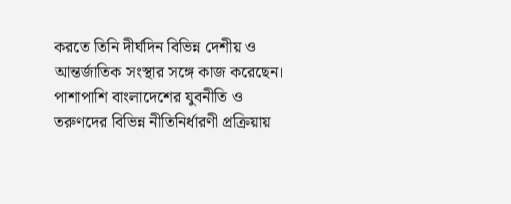করতে তিনি দীর্ঘদিন বিভিন্ন দেশীয় ও আন্তর্জাতিক সংস্থার সঙ্গে কাজ করেছেন। পাশাপাশি বাংলাদেশের যুবনীতি ও তরুণদের বিভিন্ন নীতিনির্ধারণী প্রক্রিয়ায়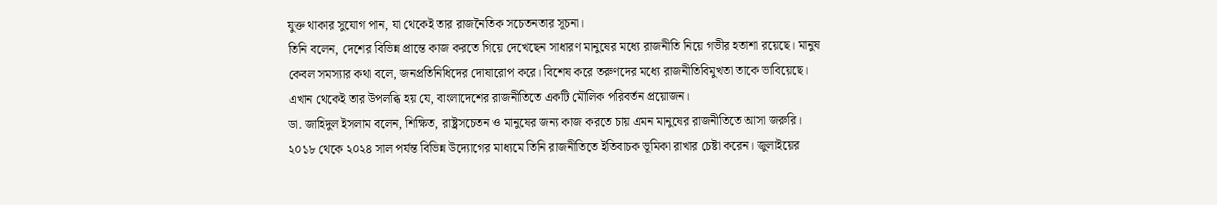যুক্ত থাকার সুযোগ পান, যা থেকেই তার রাজনৈতিক সচেতনতার সূচনা।
তিনি বলেন, দেশের বিভিন্ন প্রান্তে কাজ করতে গিয়ে দেখেছেন সাধারণ মানুষের মধ্যে রাজনীতি নিয়ে গভীর হতাশা রয়েছে। মানুষ কেবল সমস্যার কথা বলে, জনপ্রতিনিধিদের দোষারোপ করে। বিশেষ করে তরুণদের মধ্যে রাজনীতিবিমুখতা তাকে ভাবিয়েছে। এখান থেকেই তার উপলব্ধি হয় যে, বাংলাদেশের রাজনীতিতে একটি মৌলিক পরিবর্তন প্রয়োজন।
ডা. জাহিদুল ইসলাম বলেন, শিক্ষিত, রাষ্ট্রসচেতন ও মানুষের জন্য কাজ করতে চায় এমন মানুষের রাজনীতিতে আসা জরুরি। ২০১৮ থেকে ২০২৪ সাল পর্যন্ত বিভিন্ন উদ্যোগের মাধ্যমে তিনি রাজনীতিতে ইতিবাচক ভূমিকা রাখার চেষ্টা করেন। জুলাইয়ের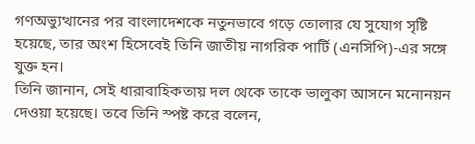গণঅভ্যুত্থানের পর বাংলাদেশকে নতুনভাবে গড়ে তোলার যে সুযোগ সৃষ্টি হয়েছে, তার অংশ হিসেবেই তিনি জাতীয় নাগরিক পার্টি (এনসিপি)-এর সঙ্গে যুক্ত হন।
তিনি জানান, সেই ধারাবাহিকতায় দল থেকে তাকে ভালুকা আসনে মনোনয়ন দেওয়া হয়েছে। তবে তিনি স্পষ্ট করে বলেন,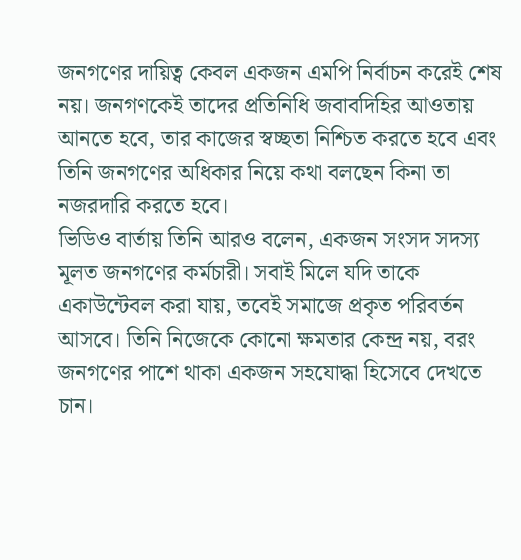জনগণের দায়িত্ব কেবল একজন এমপি নির্বাচন করেই শেষ নয়। জনগণকেই তাদের প্রতিনিধি জবাবদিহির আওতায় আনতে হবে, তার কাজের স্বচ্ছতা নিশ্চিত করতে হবে এবং তিনি জনগণের অধিকার নিয়ে কথা বলছেন কিনা তা নজরদারি করতে হবে।
ভিডিও বার্তায় তিনি আরও বলেন, একজন সংসদ সদস্য মূলত জনগণের কর্মচারী। সবাই মিলে যদি তাকে একাউন্টেবল করা যায়, তবেই সমাজে প্রকৃত পরিবর্তন আসবে। তিনি নিজেকে কোনো ক্ষমতার কেন্দ্র নয়, বরং জনগণের পাশে থাকা একজন সহযোদ্ধা হিসেবে দেখতে চান।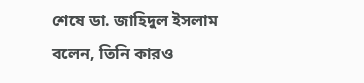শেষে ডা. জাহিদুল ইসলাম বলেন, তিনি কারও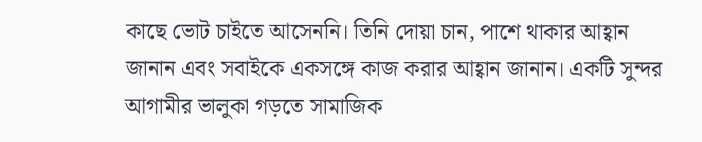কাছে ভোট চাইতে আসেননি। তিনি দোয়া চান, পাশে থাকার আহ্বান জানান এবং সবাইকে একসঙ্গে কাজ করার আহ্বান জানান। একটি সুন্দর আগামীর ভালুকা গড়তে সামাজিক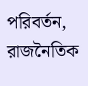পরিবর্তন, রাজনৈতিক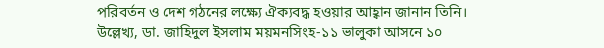পরিবর্তন ও দেশ গঠনের লক্ষ্যে ঐক্যবদ্ধ হওয়ার আহ্বান জানান তিনি।
উল্লেখ্য, ডা. জাহিদুল ইসলাম ময়মনসিংহ-১১ ভালুকা আসনে ১০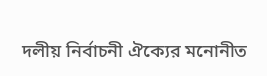দলীয় নির্বাচনী ঐক্যের মনোনীত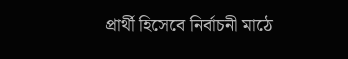প্রার্থী হিসেবে নির্বাচনী মাঠে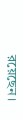রয়েছেন।